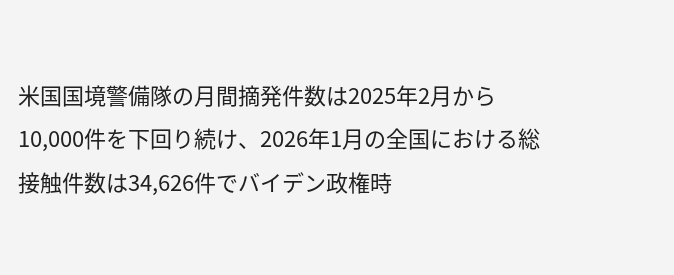米国国境警備隊の月間摘発件数は2025年2月から10,000件を下回り続け、2026年1月の全国における総接触件数は34,626件でバイデン政権時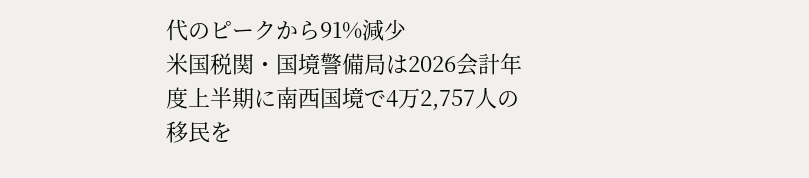代のピークから91%減少
米国税関・国境警備局は2026会計年度上半期に南西国境で4万2,757人の移民を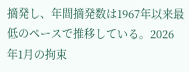摘発し、年間摘発数は1967年以来最低のペースで推移している。2026年1月の拘束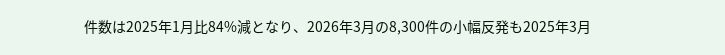件数は2025年1月比84%減となり、2026年3月の8,300件の小幅反発も2025年3月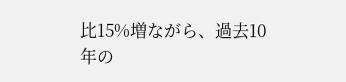比15%増ながら、過去10年の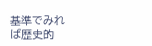基準でみれば歴史的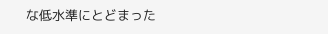な低水準にとどまった